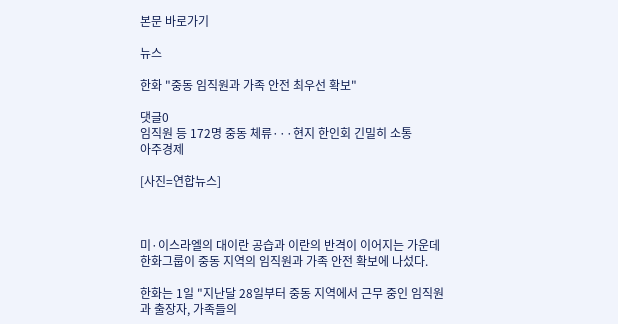본문 바로가기

뉴스

한화 "중동 임직원과 가족 안전 최우선 확보"

댓글0
임직원 등 172명 중동 체류···현지 한인회 긴밀히 소통
아주경제

[사진=연합뉴스]



미·이스라엘의 대이란 공습과 이란의 반격이 이어지는 가운데 한화그룹이 중동 지역의 임직원과 가족 안전 확보에 나섰다.

한화는 1일 "지난달 28일부터 중동 지역에서 근무 중인 임직원과 출장자, 가족들의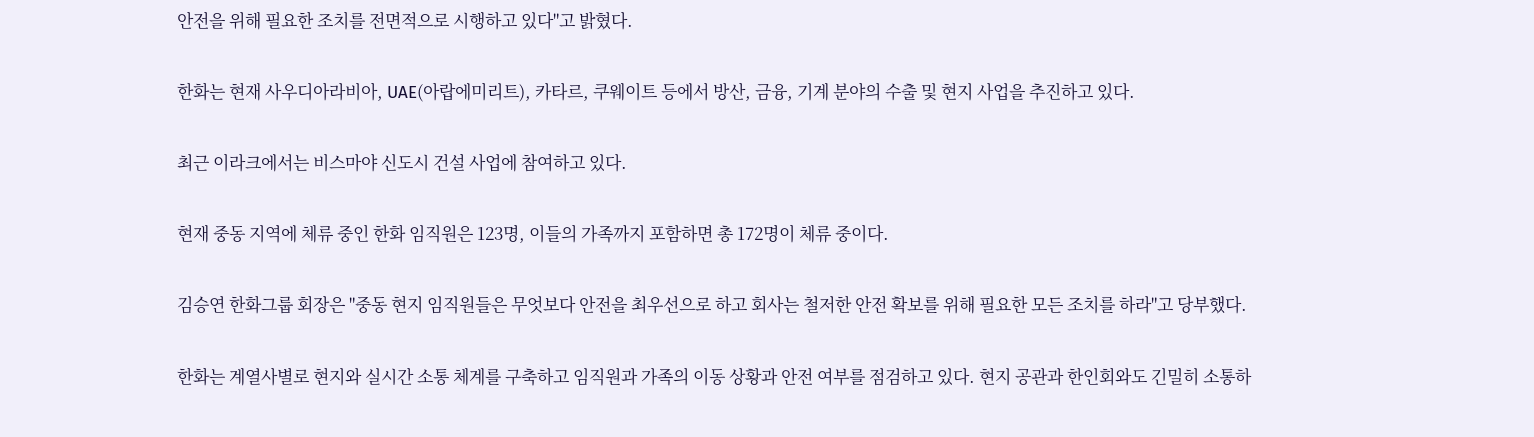안전을 위해 필요한 조치를 전면적으로 시행하고 있다"고 밝혔다.

한화는 현재 사우디아라비아, UAE(아랍에미리트), 카타르, 쿠웨이트 등에서 방산, 금융, 기계 분야의 수출 및 현지 사업을 추진하고 있다.

최근 이라크에서는 비스마야 신도시 건설 사업에 참여하고 있다.

현재 중동 지역에 체류 중인 한화 임직원은 123명, 이들의 가족까지 포함하면 총 172명이 체류 중이다.

김승연 한화그룹 회장은 "중동 현지 임직원들은 무엇보다 안전을 최우선으로 하고 회사는 철저한 안전 확보를 위해 필요한 모든 조치를 하라"고 당부했다.

한화는 계열사별로 현지와 실시간 소통 체계를 구축하고 임직원과 가족의 이동 상황과 안전 여부를 점검하고 있다. 현지 공관과 한인회와도 긴밀히 소통하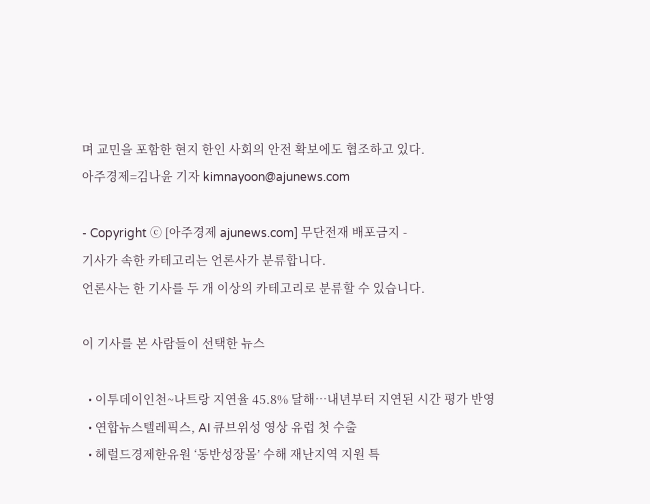며 교민을 포함한 현지 한인 사회의 안전 확보에도 협조하고 있다.
아주경제=김나윤 기자 kimnayoon@ajunews.com

- Copyright ⓒ [아주경제 ajunews.com] 무단전재 배포금지 -
기사가 속한 카테고리는 언론사가 분류합니다.
언론사는 한 기사를 두 개 이상의 카테고리로 분류할 수 있습니다.

이 기사를 본 사람들이 선택한 뉴스

  • 이투데이인천~나트랑 지연율 45.8% 달해⋯내년부터 지연된 시간 평가 반영
  • 연합뉴스텔레픽스, AI 큐브위성 영상 유럽 첫 수출
  • 헤럴드경제한유원 ‘동반성장몰’ 수해 재난지역 지원 특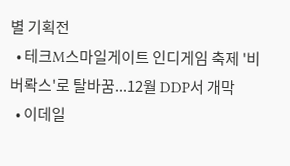별 기획전
  • 테크M스마일게이트 인디게임 축제 '비버롹스'로 탈바꿈...12월 DDP서 개막
  • 이데일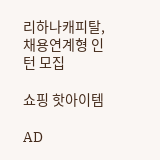리하나캐피탈, 채용연계형 인턴 모집

쇼핑 핫아이템

AD